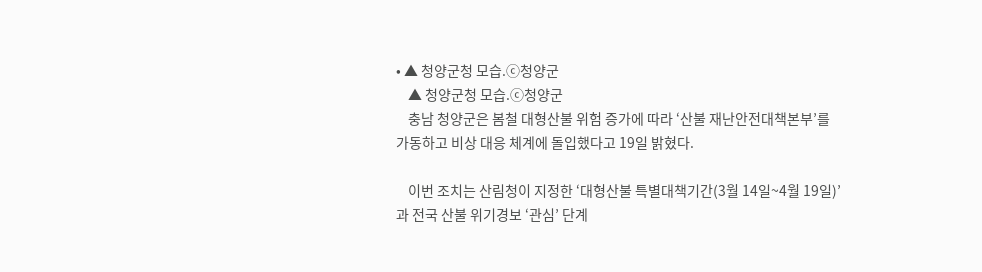• ▲ 청양군청 모습.ⓒ청양군
    ▲ 청양군청 모습.ⓒ청양군
    충남 청양군은 봄철 대형산불 위험 증가에 따라 ‘산불 재난안전대책본부’를 가동하고 비상 대응 체계에 돌입했다고 19일 밝혔다.

    이번 조치는 산림청이 지정한 ‘대형산불 특별대책기간(3월 14일~4월 19일)’과 전국 산불 위기경보 ‘관심’ 단계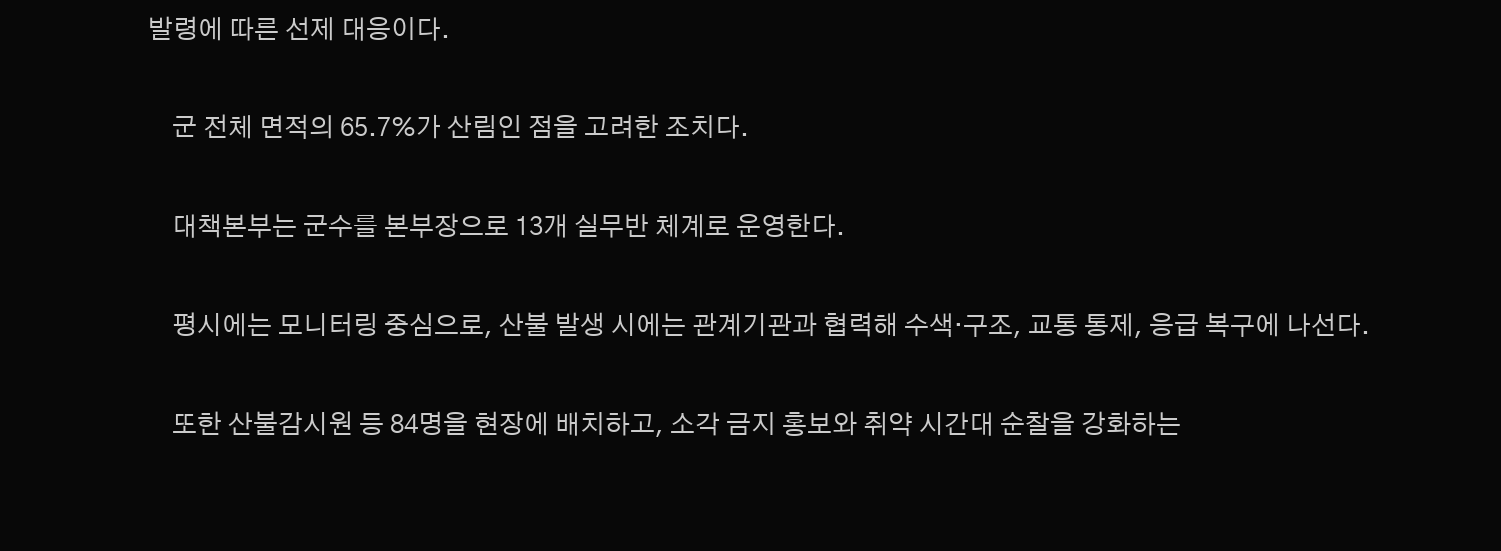발령에 따른 선제 대응이다.

    군 전체 면적의 65.7%가 산림인 점을 고려한 조치다.

    대책본부는 군수를 본부장으로 13개 실무반 체계로 운영한다.

    평시에는 모니터링 중심으로, 산불 발생 시에는 관계기관과 협력해 수색·구조, 교통 통제, 응급 복구에 나선다.

    또한 산불감시원 등 84명을 현장에 배치하고, 소각 금지 홍보와 취약 시간대 순찰을 강화하는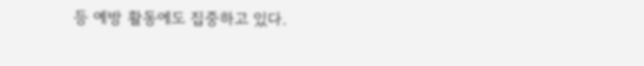등 예방 활동에도 집중하고 있다.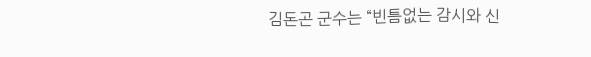김돈곤 군수는 “빈틈없는 감시와 신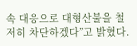속 대응으로 대형산불을 철저히 차단하겠다”고 밝혔다.